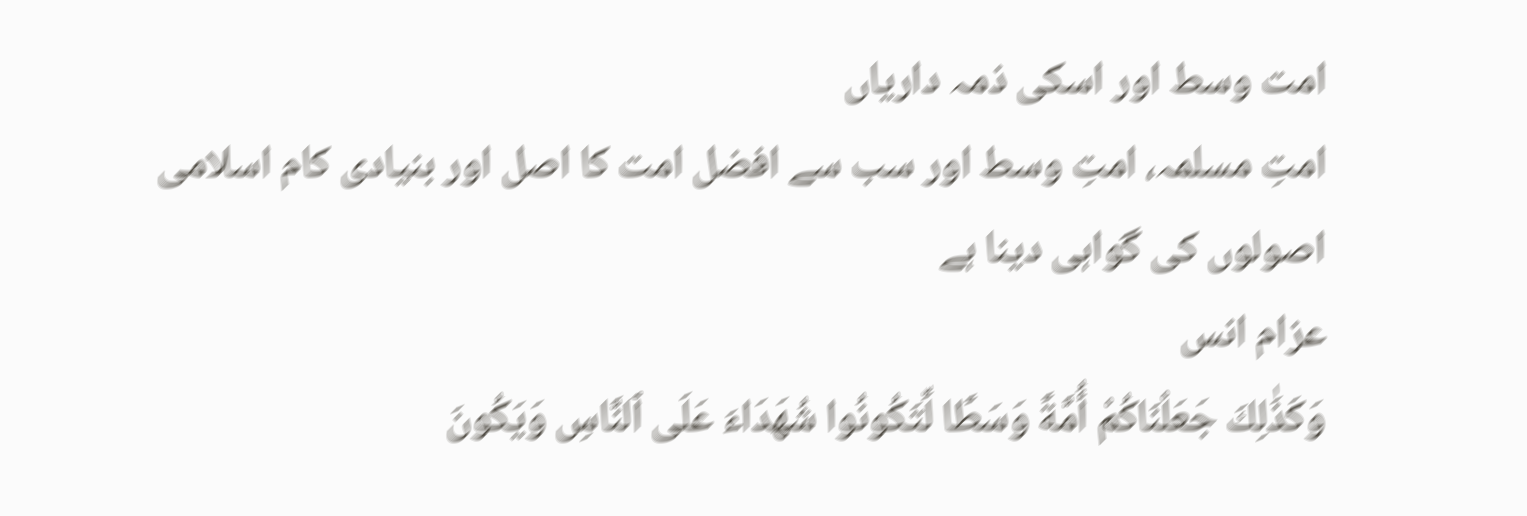امت وسط اور اسکی ذمہ داریاں
امتِ مسلمہ، امتِ وسط اور سب سے افضل امت کا اصل اور بنیادی کام اسلامی اصولوں کی گواہی دینا ہے
عزام انس
وَكَذَٰلِكَ جَعَلْنَاكُمْ أُمَّةً وَسَطًا لِّتَكُونُوا شُهَدَاءَ عَلَى ٱلنَّاسِ وَيَكُونَ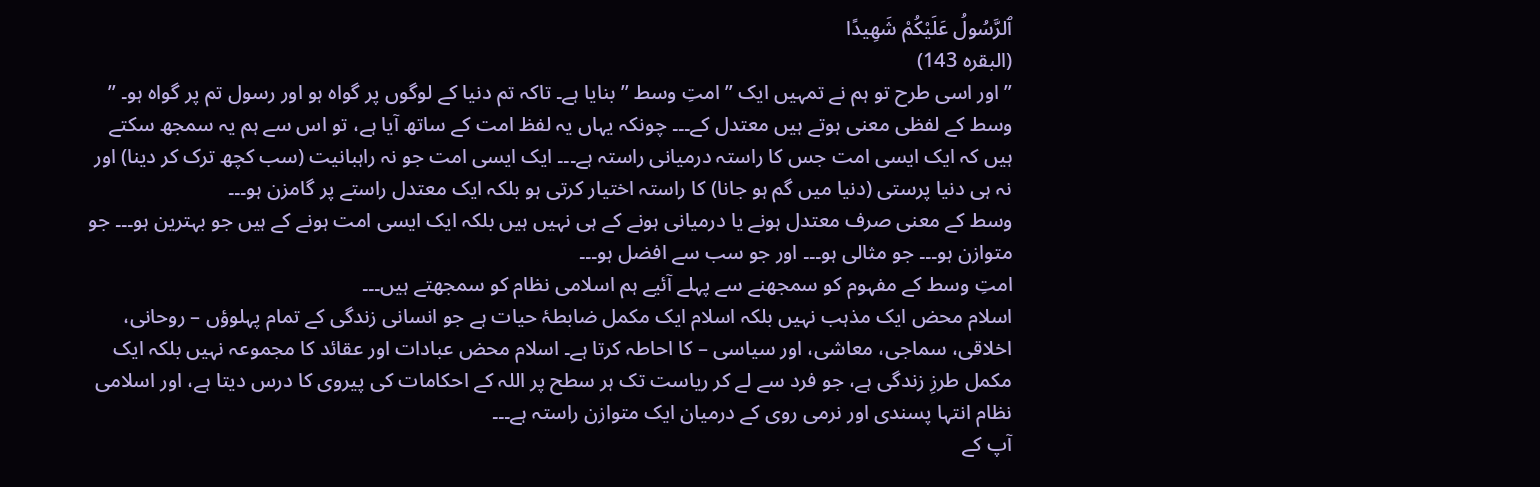ٱلرَّسُولُ عَلَيْكُمْ شَهِيدًا
(البقرہ 143)
” اور اسی طرح تو ہم نے تمہیں ایک ” امتِ وسط ” بنایا ہے۔ تاکہ تم دنیا کے لوگوں پر گواہ ہو اور رسول تم پر گواہ ہو۔ ”
وسط کے لفظی معنی ہوتے ہیں معتدل کے۔۔۔ چونکہ یہاں یہ لفظ امت کے ساتھ آیا ہے، تو اس سے ہم یہ سمجھ سکتے ہیں کہ ایک ایسی امت جس کا راستہ درمیانی راستہ ہے۔۔۔ ایک ایسی امت جو نہ راہبانیت (سب کچھ ترک کر دینا) اور نہ ہی دنیا پرستی (دنیا میں گم ہو جانا) کا راستہ اختیار کرتی ہو بلکہ ایک معتدل راستے پر گامزن ہو۔۔۔
وسط کے معنی صرف معتدل ہونے یا درمیانی ہونے کے ہی نہیں ہیں بلکہ ایک ایسی امت ہونے کے ہیں جو بہترین ہو۔۔۔ جو متوازن ہو۔۔۔ جو مثالی ہو۔۔۔ اور جو سب سے افضل ہو۔۔۔
امتِ وسط کے مفہوم کو سمجھنے سے پہلے آئیے ہم اسلامی نظام کو سمجھتے ہیں۔۔۔
اسلام محض ایک مذہب نہیں بلکہ اسلام ایک مکمل ضابطۂ حیات ہے جو انسانی زندگی کے تمام پہلوؤں – روحانی، اخلاقی، سماجی، معاشی، اور سیاسی – کا احاطہ کرتا ہے۔ اسلام محض عبادات اور عقائد کا مجموعہ نہیں بلکہ ایک مکمل طرزِ زندگی ہے، جو فرد سے لے کر ریاست تک ہر سطح پر اللہ کے احکامات کی پیروی کا درس دیتا ہے، اور اسلامی نظام انتہا پسندی اور نرمی روی کے درمیان ایک متوازن راستہ ہے۔۔۔
آپ کے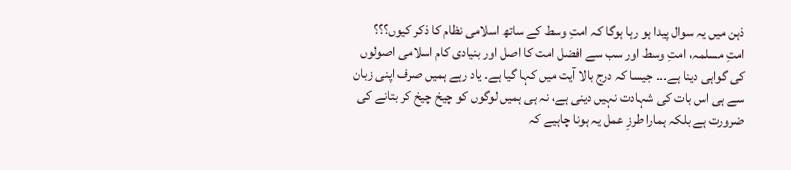ذہن میں یہ سوال پیدا ہو رہا ہوگا کہ امتِ وسط کے ساتھ اسلامی نظام کا ذکر کیوں؟؟؟
امتِ مسلمہ، امتِ وسط اور سب سے افضل امت کا اصل اور بنیادی کام اسلامی اصولوں کی گواہی دینا ہے۔۔۔ جیسا کہ درج بالا آیت میں کہا گیا ہے۔ یاد رہے ہمیں صرف اپنی زبان سے ہی اس بات کی شہادت نہیں دینی ہے، نہ ہی ہمیں لوگوں کو چیخ چیخ کر بتانے کی ضرورت ہے بلکہ ہمارا طرزِ عمل یہ ہونا چاہیے کہ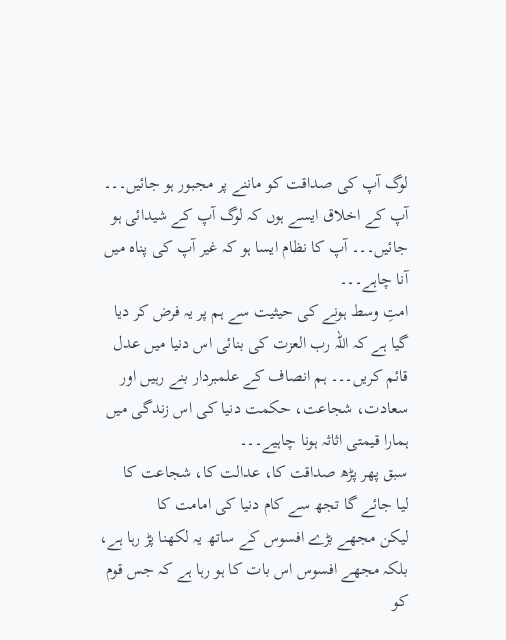لوگ آپ کی صداقت کو ماننے پر مجبور ہو جائیں۔۔۔ آپ کے اخلاق ایسے ہوں کہ لوگ آپ کے شیدائی ہو جائیں۔۔۔ آپ کا نظام ایسا ہو کہ غیر آپ کی پناہ میں آنا چاہے۔۔۔
امتِ وسط ہونے کی حیثیت سے ہم پر یہ فرض کر دیا گیا ہے کہ اللہ رب العزت کی بنائی اس دنیا میں عدل قائم کریں۔۔۔ ہم انصاف کے علمبردار بنے رہیں اور سعادت، شجاعت، حکمت دنیا کی اس زندگی میں ہمارا قیمتی اثاثہ ہونا چاہیے۔۔۔
سبق پھر پڑھ صداقت کا، عدالت کا، شجاعت کا
لیا جائے گا تجھ سے کام دنیا کی امامت کا
لیکن مجھے بڑے افسوس کے ساتھ یہ لکھنا پڑ رہا ہے، بلکہ مجھے افسوس اس بات کا ہو رہا ہے کہ جس قوم کو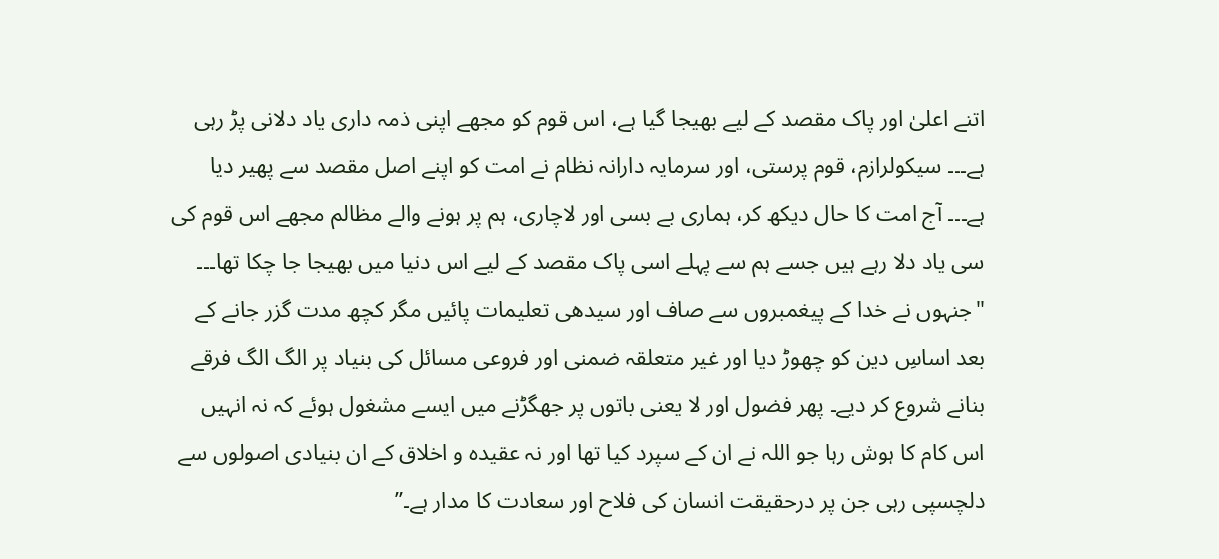اتنے اعلیٰ اور پاک مقصد کے لیے بھیجا گیا ہے، اس قوم کو مجھے اپنی ذمہ داری یاد دلانی پڑ رہی ہے۔۔۔ سیکولرازم، قوم پرستی، اور سرمایہ دارانہ نظام نے امت کو اپنے اصل مقصد سے پھیر دیا ہے۔۔۔ آج امت کا حال دیکھ کر، ہماری بے بسی اور لاچاری، ہم پر ہونے والے مظالم مجھے اس قوم کی سی یاد دلا رہے ہیں جسے ہم سے پہلے اسی پاک مقصد کے لیے اس دنیا میں بھیجا جا چکا تھا۔۔۔
"جنہوں نے خدا کے پیغمبروں سے صاف اور سیدھی تعلیمات پائیں مگر کچھ مدت گزر جانے کے بعد اساسِ دین کو چھوڑ دیا اور غیر متعلقہ ضمنی اور فروعی مسائل کی بنیاد پر الگ الگ فرقے بنانے شروع کر دیے۔ پھر فضول اور لا یعنی باتوں پر جھگڑنے میں ایسے مشغول ہوئے کہ نہ انہیں اس کام کا ہوش رہا جو اللہ نے ان کے سپرد کیا تھا اور نہ عقیدہ و اخلاق کے ان بنیادی اصولوں سے دلچسپی رہی جن پر درحقیقت انسان کی فلاح اور سعادت کا مدار ہے۔”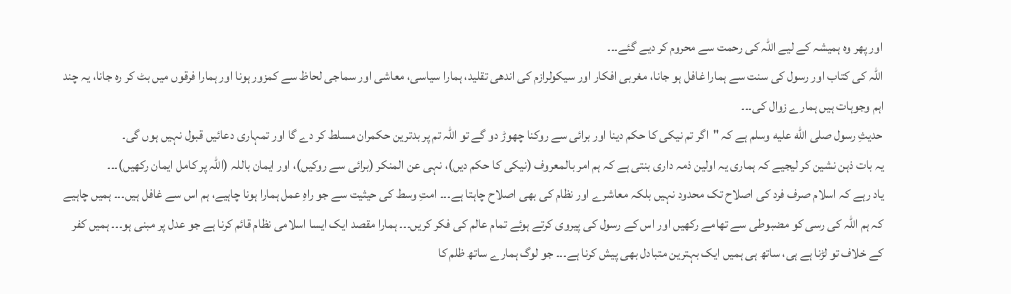اور پھر وہ ہمیشہ کے لیے اللہ کی رحمت سے محروم کر دیے گئے۔۔۔
اللہ کی کتاب اور رسول کی سنت سے ہمارا غافل ہو جانا، مغربی افکار اور سیکولرازم کی اندھی تقلید، ہمارا سیاسی، معاشی اور سماجی لحاظ سے کمزور ہونا اور ہمارا فرقوں میں بٹ کر رہ جانا، یہ چند اہم وجوہات ہیں ہمارے زوال کی۔۔۔
حدیثِ رسول صلى الله عليه وسلم ہے کہ "اگر تم نیکی کا حکم دینا اور برائی سے روکنا چھوڑ دو گے تو اللہ تم پر بدترین حکمران مسلط کر دے گا اور تمہاری دعائیں قبول نہیں ہوں گی۔
یہ بات ذہن نشین کر لیجیے کہ ہماری یہ اولین ذمہ داری بنتی ہے کہ ہم امر بالمعروف (نیکی کا حکم دیں)، نہی عن المنکر (برائی سے روکیں)، اور ایمان باللہ (اللہ پر کامل ایمان رکھیں)۔۔۔
یاد رہے کہ اسلام صرف فرد کی اصلاح تک محدود نہیں بلکہ معاشرے اور نظام کی بھی اصلاح چاہتا ہے۔۔۔ امتِ وسط کی حیثیت سے جو راہِ عمل ہمارا ہونا چاہیے، ہم اس سے غافل ہیں۔۔۔ ہمیں چاہیے کہ ہم اللہ کی رسی کو مضبوطی سے تھامے رکھیں اور اس کے رسول کی پیروی کرتے ہوئے تمام عالم کی فکر کریں۔۔۔ ہمارا مقصد ایک ایسا اسلامی نظام قائم کرنا ہے جو عدل پر مبنی ہو۔۔۔ ہمیں کفر کے خلاف تو لڑنا ہے ہی، ساتھ ہی ہمیں ایک بہترین متبادل بھی پیش کرنا ہے۔۔۔ جو لوگ ہمارے ساتھ ظلم کا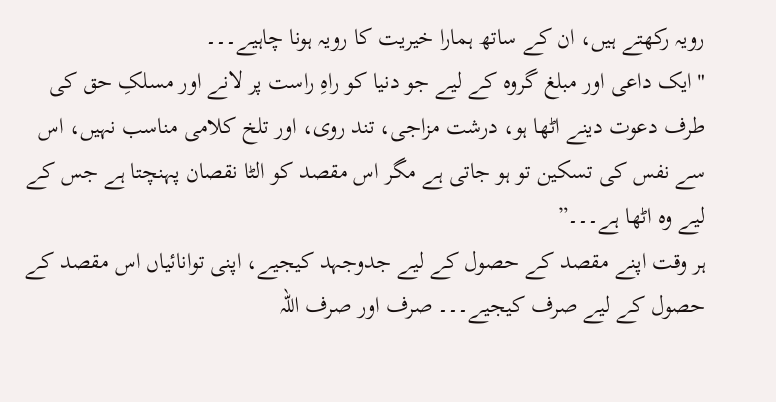رویہ رکھتے ہیں، ان کے ساتھ ہمارا خیریت کا رویہ ہونا چاہیے۔۔۔
"ایک داعی اور مبلغ گروہ کے لیے جو دنیا کو راہِ راست پر لانے اور مسلکِ حق کی طرف دعوت دینے اٹھا ہو، درشت مزاجی، تند روی، اور تلخ کلامی مناسب نہیں، اس سے نفس کی تسکین تو ہو جاتی ہے مگر اس مقصد کو الٹا نقصان پہنچتا ہے جس کے لیے وہ اٹھا ہے۔۔۔”
ہر وقت اپنے مقصد کے حصول کے لیے جدوجہد کیجیے، اپنی توانائیاں اس مقصد کے حصول کے لیے صرف کیجیے۔۔۔ صرف اور صرف اللہ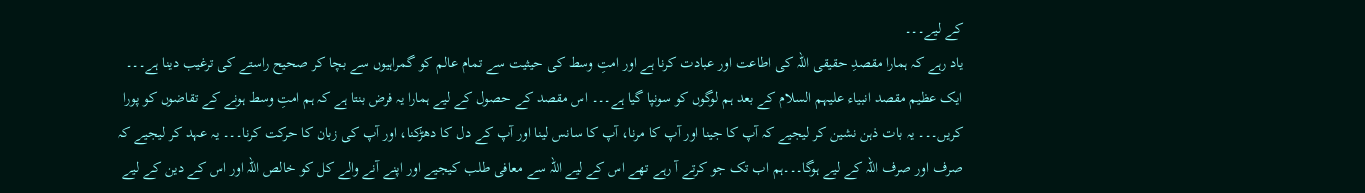کے لیے۔۔۔
یاد رہے کہ ہمارا مقصدِ حقیقی اللہ کی اطاعت اور عبادت کرنا ہے اور امتِ وسط کی حیثیت سے تمام عالم کو گمراہیوں سے بچا کر صحیح راستے کی ترغیب دینا ہے۔۔۔ ایک عظیم مقصد انبیاء علیہم السلام کے بعد ہم لوگوں کو سونپا گیا ہے۔۔۔ اس مقصد کے حصول کے لیے ہمارا یہ فرض بنتا ہے کہ ہم امتِ وسط ہونے کے تقاضوں کو پورا کریں۔۔۔ یہ بات ذہن نشین کر لیجیے کہ آپ کا جینا اور آپ کا مرنا، آپ کا سانس لینا اور آپ کے دل کا دھڑکنا، اور آپ کی زبان کا حرکت کرنا۔۔۔ یہ عہد کر لیجیے کہ صرف اور صرف اللہ کے لیے ہوگا۔۔۔ہم اب تک جو کرتے آ رہے تھے اس کے لیے اللہ سے معافی طلب کیجیے اور اپنے آنے والے کل کو خالص اللہ اور اس کے دین کے لیے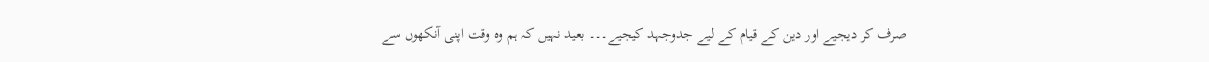صرف کر دیجیے اور دین کے قیام کے لیے جدوجہد کیجیے۔۔۔ بعید نہیں کہ ہم وہ وقت اپنی آنکھوں سے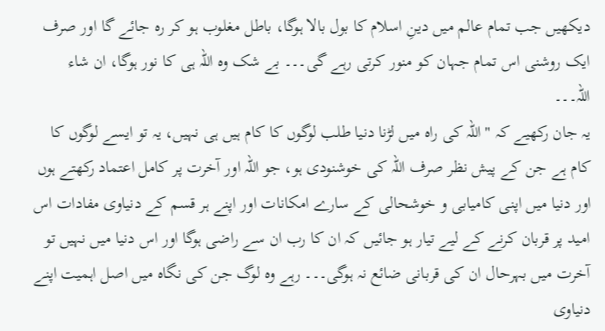دیکھیں جب تمام عالم میں دینِ اسلام کا بول بالا ہوگا، باطل مغلوب ہو کر رہ جائے گا اور صرف ایک روشنی اس تمام جہان کو منور کرتی رہے گی۔۔۔ بے شک وہ اللہ ہی کا نور ہوگا، ان شاء اللہ۔۔۔
یہ جان رکھیے کہ "اللہ کی راہ میں لڑنا دنیا طلب لوگوں کا کام ہیں ہی نہیں، یہ تو ایسے لوگوں کا کام ہے جن کے پیش نظر صرف اللہ کی خوشنودی ہو، جو اللہ اور آخرت پر کامل اعتماد رکھتے ہوں اور دنیا میں اپنی کامیابی و خوشحالی کے سارے امکانات اور اپنے ہر قسم کے دنیاوی مفادات اس امید پر قربان کرنے کے لیے تیار ہو جائیں کہ ان کا رب ان سے راضی ہوگا اور اس دنیا میں نہیں تو آخرت میں بہرحال ان کی قربانی ضائع نہ ہوگی۔۔۔ رہے وہ لوگ جن کی نگاہ میں اصل اہمیت اپنے دنیاوی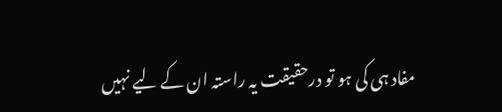مفاد ہی کی ہو تو درحقیقت یہ راستہ ان کے لیے نہیں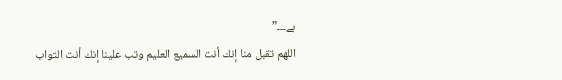ہے۔۔۔”
اللهم تقبل منا إنك أنت السميع العليم وتب علينا إنك أنت التواب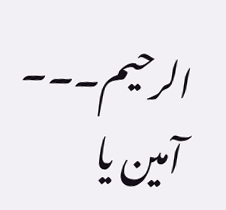الرحيم۔۔۔
آمین یا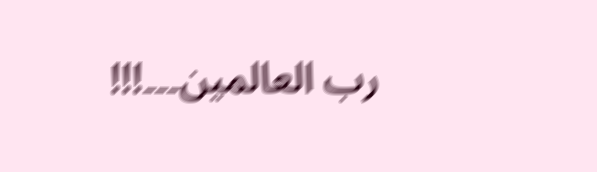رب العالمین۔۔۔!!!